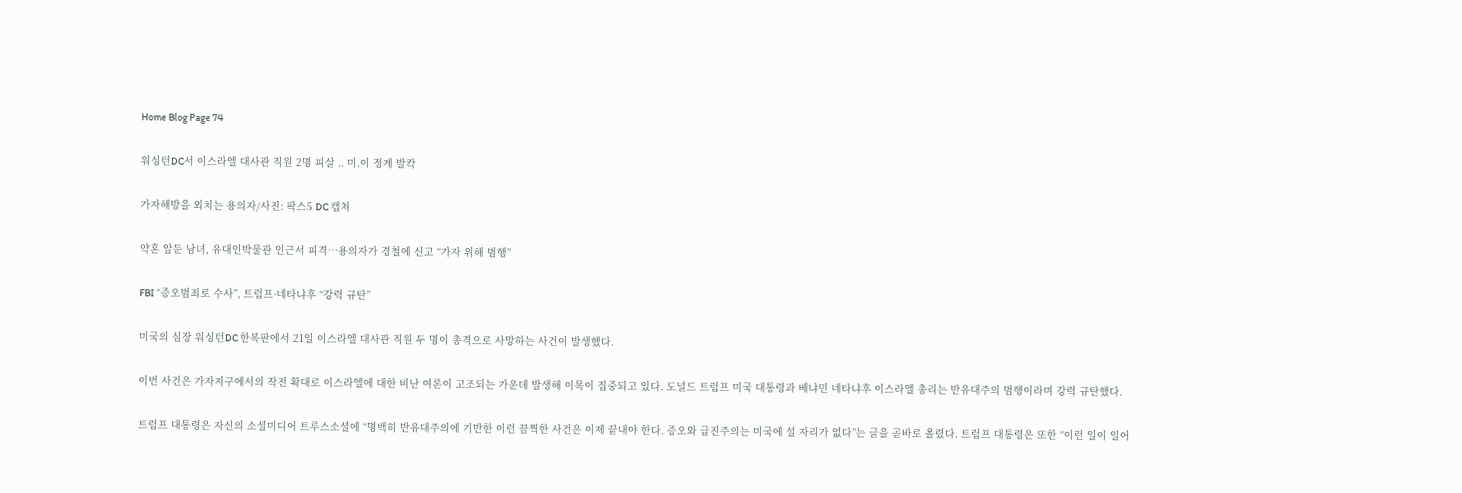Home Blog Page 74

워싱턴DC서 이스라엘 대사관 직원 2명 피살 .. 미.이 정계 발칵

가자해방을 외치는 용의자/사진: 팍스5 DC 캡쳐

약혼 앞둔 남녀, 유대인박물관 인근서 피격…용의자가 경철에 신고 “가자 위해 범행”

FBI “증오범죄로 수사”, 트럼프·네타냐후 “강력 규탄”

미국의 심장 워싱턴DC 한복판에서 21일 이스라엘 대사관 직원 두 명이 총격으로 사망하는 사건이 발생했다.

이번 사건은 가자지구에서의 작전 확대로 이스라엘에 대한 비난 여론이 고조되는 가운데 발생해 이목이 집중되고 있다. 도널드 트럼프 미국 대통령과 베냐민 네타냐후 이스라엘 총리는 반유대주의 범행이라며 강력 규탄했다.

트럼프 대통령은 자신의 소셜미디어 트루스소셜에 “명백히 반유대주의에 기반한 이런 끔찍한 사건은 이제 끝내야 한다. 증오와 급진주의는 미국에 설 자리가 없다”는 글을 곧바로 올렸다. 트럼프 대통령은 또한 “이런 일이 일어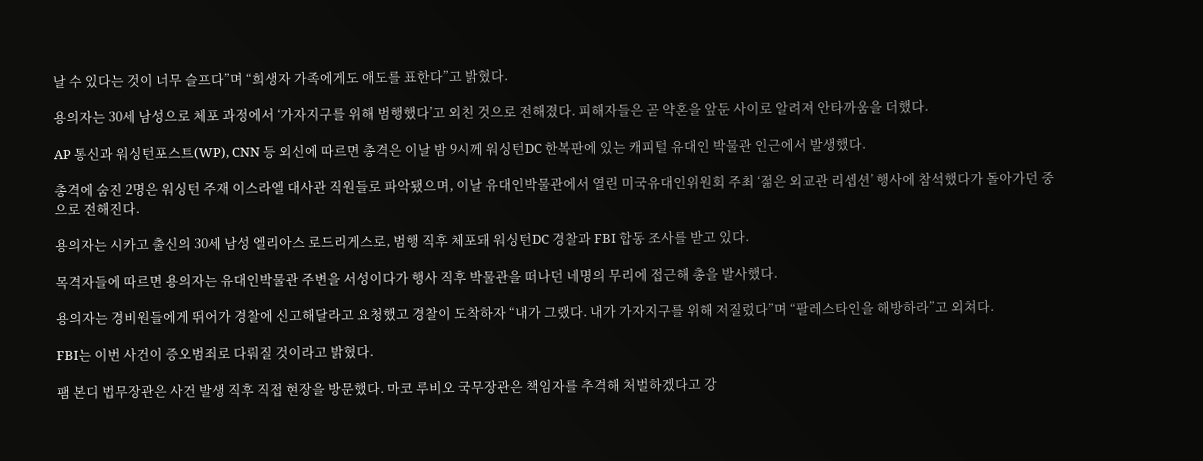날 수 있다는 것이 너무 슬프다”며 “희생자 가족에게도 애도를 표한다”고 밝혔다.

용의자는 30세 남성으로 체포 과정에서 ‘가자지구를 위해 범행했다’고 외친 것으로 전해졌다. 피해자들은 곧 약혼을 앞둔 사이로 알려져 안타까움을 더했다.

AP 통신과 워싱턴포스트(WP), CNN 등 외신에 따르면 총격은 이날 밤 9시께 워싱턴DC 한복판에 있는 캐피털 유대인 박물관 인근에서 발생했다.

총격에 숨진 2명은 워싱턴 주재 이스라엘 대사관 직원들로 파악됐으며, 이날 유대인박물관에서 열린 미국유대인위원회 주최 ‘젊은 외교관 리셉션’ 행사에 참석했다가 돌아가던 중으로 전해진다.

용의자는 시카고 출신의 30세 남성 엘리아스 로드리게스로, 범행 직후 체포돼 워싱턴DC 경찰과 FBI 합동 조사를 받고 있다.

목격자들에 따르면 용의자는 유대인박물관 주변을 서성이다가 행사 직후 박물관을 떠나던 네명의 무리에 접근해 총을 발사했다.

용의자는 경비원들에게 뛰어가 경찰에 신고해달라고 요청했고 경찰이 도착하자 “내가 그랬다. 내가 가자지구를 위해 저질렀다”며 “팔레스타인을 해방하라”고 외쳐다.

FBI는 이번 사건이 증오범죄로 다뤄질 것이라고 밝혔다.

팸 본디 법무장관은 사건 발생 직후 직접 현장을 방문했다. 마코 루비오 국무장관은 책임자를 추격해 처벌하겠다고 강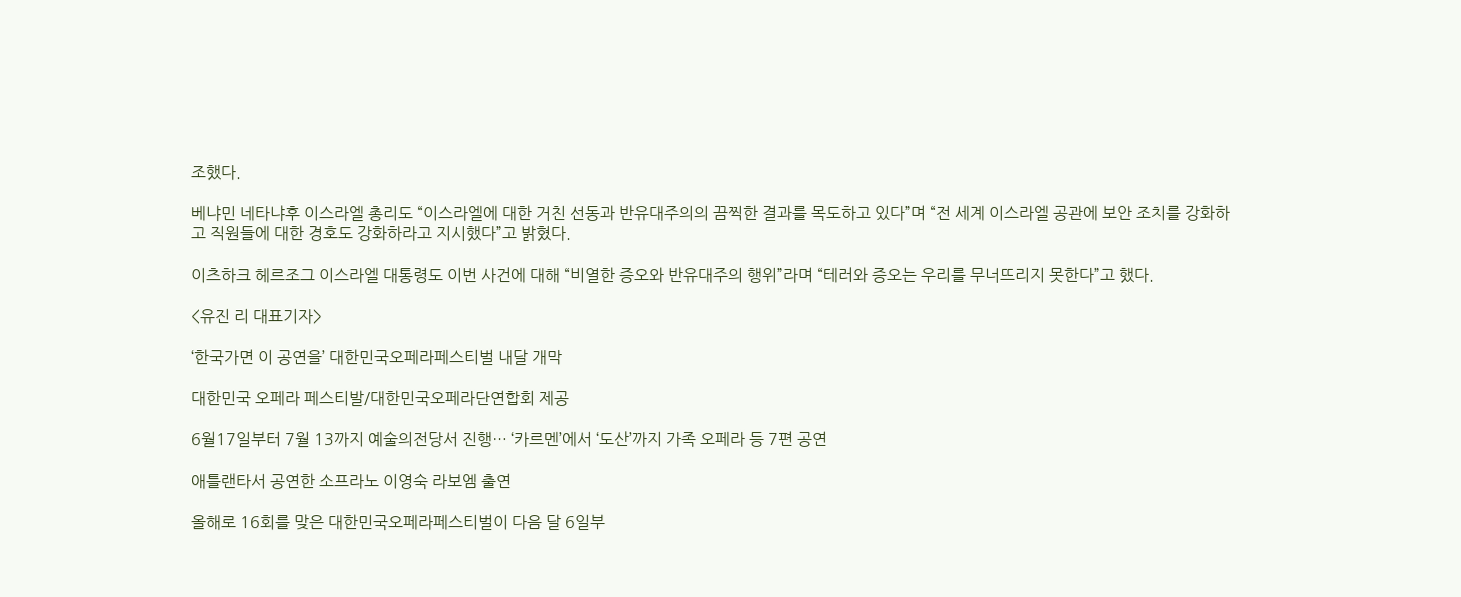조했다.

베냐민 네타냐후 이스라엘 총리도 “이스라엘에 대한 거친 선동과 반유대주의의 끔찍한 결과를 목도하고 있다”며 “전 세계 이스라엘 공관에 보안 조치를 강화하고 직원들에 대한 경호도 강화하라고 지시했다”고 밝혔다.

이츠하크 헤르조그 이스라엘 대통령도 이번 사건에 대해 “비열한 증오와 반유대주의 행위”라며 “테러와 증오는 우리를 무너뜨리지 못한다”고 했다.

<유진 리 대표기자>

‘한국가면 이 공연을’ 대한민국오페라페스티벌 내달 개막

대한민국 오페라 페스티발/대한민국오페라단연합회 제공

6월17일부터 7월 13까지 예술의전당서 진행… ‘카르멘’에서 ‘도산’까지 가족 오페라 등 7편 공연

애틀랜타서 공연한 소프라노 이영숙 라보엠 출연

올해로 16회를 맞은 대한민국오페라페스티벌이 다음 달 6일부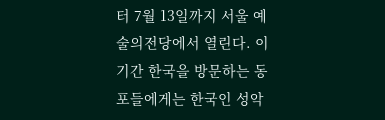터 7월 13일까지 서울 예술의전당에서 열린다. 이 기간 한국을 방문하는 동포들에게는 한국인 성악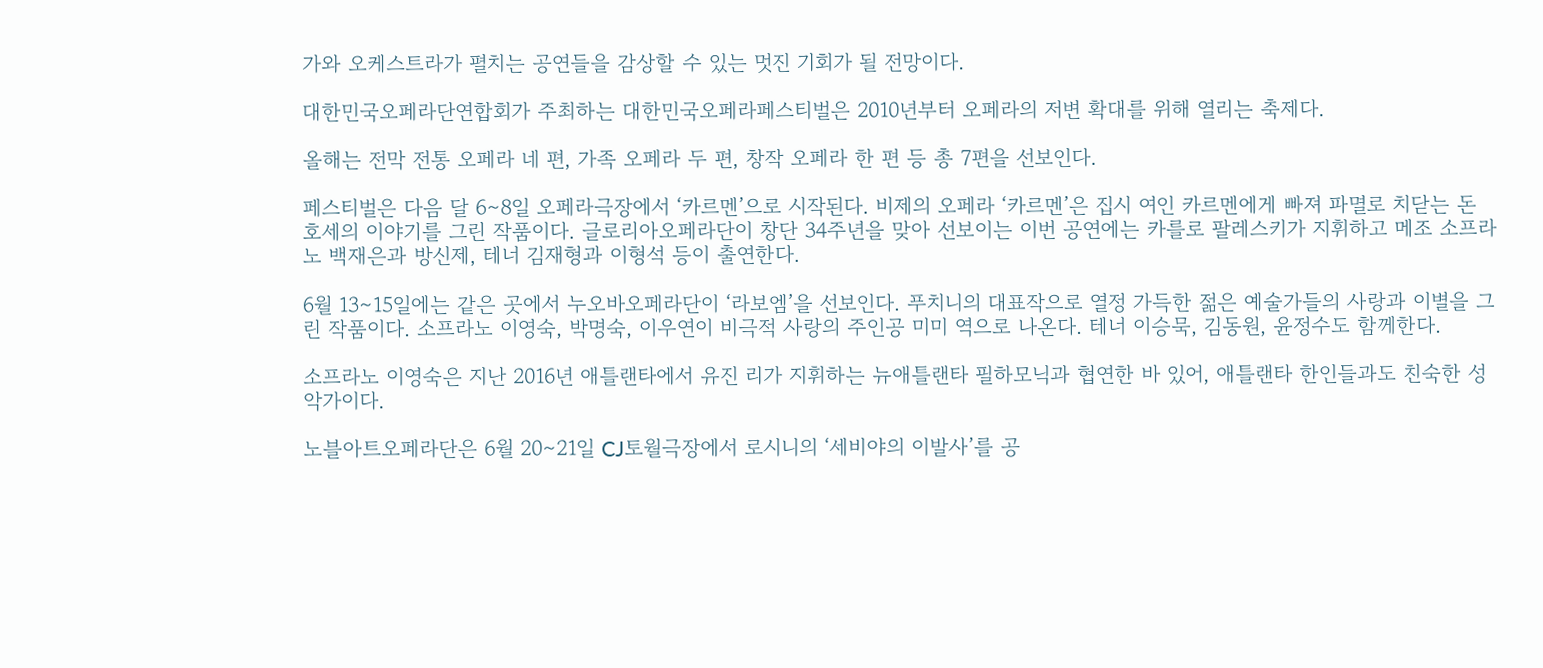가와 오케스트라가 펼치는 공연들을 감상할 수 있는 멋진 기회가 될 전망이다.

대한민국오페라단연합회가 주최하는 대한민국오페라페스티벌은 2010년부터 오페라의 저변 확대를 위해 열리는 축제다.

올해는 전막 전통 오페라 네 편, 가족 오페라 두 편, 창작 오페라 한 편 등 총 7편을 선보인다.

페스티벌은 다음 달 6∼8일 오페라극장에서 ‘카르멘’으로 시작된다. 비제의 오페라 ‘카르멘’은 집시 여인 카르멘에게 빠져 파멸로 치닫는 돈 호세의 이야기를 그린 작품이다. 글로리아오페라단이 창단 34주년을 맞아 선보이는 이번 공연에는 카를로 팔레스키가 지휘하고 메조 소프라노 백재은과 방신제, 테너 김재형과 이형석 등이 출연한다.

6월 13∼15일에는 같은 곳에서 누오바오페라단이 ‘라보엠’을 선보인다. 푸치니의 대표작으로 열정 가득한 젊은 예술가들의 사랑과 이별을 그린 작품이다. 소프라노 이영숙, 박명숙, 이우연이 비극적 사랑의 주인공 미미 역으로 나온다. 테너 이승묵, 김동원, 윤정수도 함께한다.

소프라노 이영숙은 지난 2016년 애틀랜타에서 유진 리가 지휘하는 뉴애틀랜타 필하모닉과 협연한 바 있어, 애틀랜타 한인들과도 친숙한 성악가이다.

노블아트오페라단은 6월 20∼21일 CJ토월극장에서 로시니의 ‘세비야의 이발사’를 공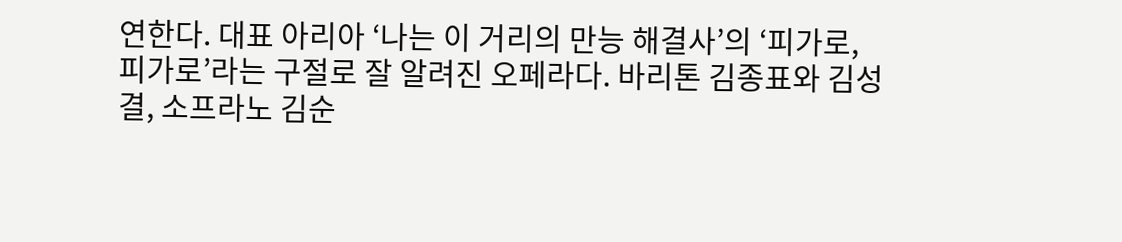연한다. 대표 아리아 ‘나는 이 거리의 만능 해결사’의 ‘피가로, 피가로’라는 구절로 잘 알려진 오페라다. 바리톤 김종표와 김성결, 소프라노 김순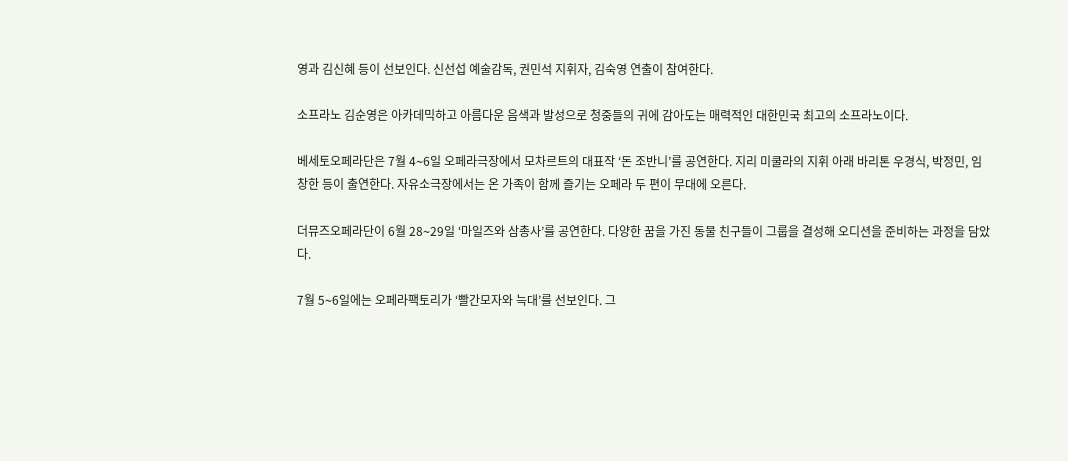영과 김신혜 등이 선보인다. 신선섭 예술감독, 권민석 지휘자, 김숙영 연출이 참여한다.

소프라노 김순영은 아카데믹하고 아름다운 음색과 발성으로 청중들의 귀에 감아도는 매력적인 대한민국 최고의 소프라노이다.

베세토오페라단은 7월 4∼6일 오페라극장에서 모차르트의 대표작 ‘돈 조반니’를 공연한다. 지리 미쿨라의 지휘 아래 바리톤 우경식, 박정민, 임창한 등이 출연한다. 자유소극장에서는 온 가족이 함께 즐기는 오페라 두 편이 무대에 오른다.

더뮤즈오페라단이 6월 28∼29일 ‘마일즈와 삼총사’를 공연한다. 다양한 꿈을 가진 동물 친구들이 그룹을 결성해 오디션을 준비하는 과정을 담았다.

7월 5∼6일에는 오페라팩토리가 ‘빨간모자와 늑대’를 선보인다. 그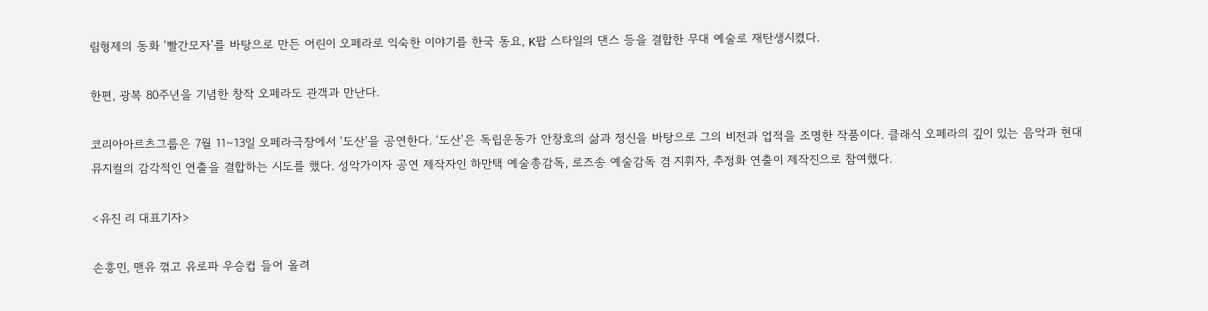림형제의 동화 ‘빨간모자’를 바탕으로 만든 어린이 오페라로 익숙한 이야기를 한국 동요, K팝 스타일의 댄스 등을 결합한 무대 예술로 재탄생시켰다.

한편, 광복 80주년을 기념한 창작 오페라도 관객과 만난다.

코리아아르츠그룹은 7월 11∼13일 오페라극장에서 ‘도산’을 공연한다. ‘도산’은 독립운동가 안창호의 삶과 정신을 바탕으로 그의 비전과 업적을 조명한 작품이다. 클래식 오페라의 깊이 있는 음악과 현대 뮤지컬의 감각적인 연출을 결합하는 시도를 했다. 성악가이자 공연 제작자인 하만택 예술총감독, 로즈송 예술감독 겸 지휘자, 추정화 연출이 제작진으로 참여했다.

<유진 리 대표기자>

손흥민, 맨유 꺾고 유로파 우승컵 들어 올려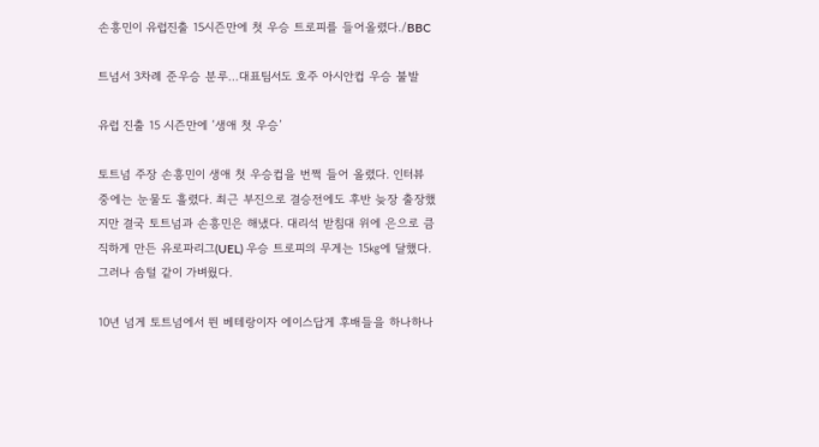손흥민이 유럽진출 15시즌만에 첫 우승 트로피를 들어올렸다./BBC

트넘서 3차례 준우승 분루…대표팀서도 호주 아시안컵 우승 불발

유럽 진출 15 시즌만에 ‘생애 첫 우승’

토트넘 주장 손흥민이 생애 첫 우승컵을 번쩍 들어 올렸다. 인터뷰 중에는 눈물도 흘렸다. 최근 부진으로 결승전에도 후반 늦장 출장했지만 결국 토트넘과 손흥민은 해냈다. 대리석 받침대 위에 은으로 큼직하게 만든 유로파리그(UEL) 우승 트로피의 무게는 15㎏에 달했다. 그러나 솜털 같이 가벼웠다.

10년 넘게 토트넘에서 뛴 베테랑이자 에이스답게 후배들을 하나하나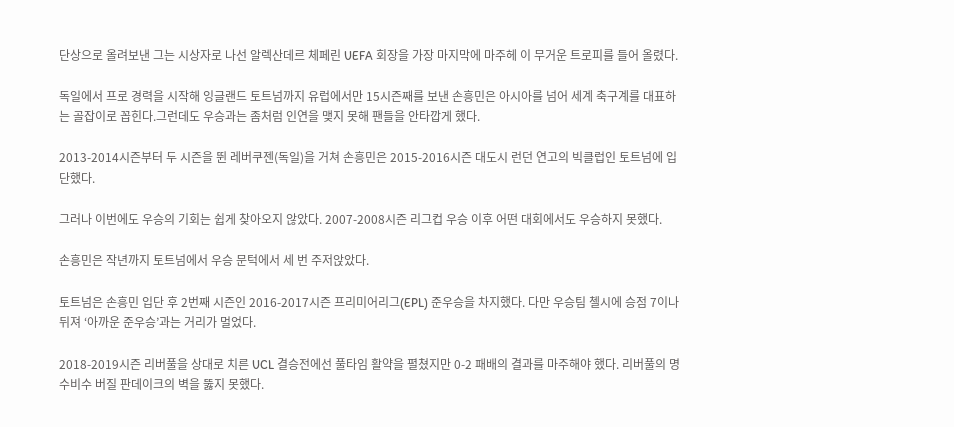단상으로 올려보낸 그는 시상자로 나선 알렉산데르 체페린 UEFA 회장을 가장 마지막에 마주헤 이 무거운 트로피를 들어 올렸다.

독일에서 프로 경력을 시작해 잉글랜드 토트넘까지 유럽에서만 15시즌째를 보낸 손흥민은 아시아를 넘어 세계 축구계를 대표하는 골잡이로 꼽힌다.그런데도 우승과는 좀처럼 인연을 맺지 못해 팬들을 안타깝게 했다.

2013-2014시즌부터 두 시즌을 뛴 레버쿠젠(독일)을 거쳐 손흥민은 2015-2016시즌 대도시 런던 연고의 빅클럽인 토트넘에 입단했다.

그러나 이번에도 우승의 기회는 쉽게 찾아오지 않았다. 2007-2008시즌 리그컵 우승 이후 어떤 대회에서도 우승하지 못했다.

손흥민은 작년까지 토트넘에서 우승 문턱에서 세 번 주저앉았다.

토트넘은 손흥민 입단 후 2번째 시즌인 2016-2017시즌 프리미어리그(EPL) 준우승을 차지했다. 다만 우승팀 첼시에 승점 7이나 뒤져 ‘아까운 준우승’과는 거리가 멀었다.

2018-2019시즌 리버풀을 상대로 치른 UCL 결승전에선 풀타임 활약을 펼쳤지만 0-2 패배의 결과를 마주해야 했다. 리버풀의 명수비수 버질 판데이크의 벽을 뚫지 못했다.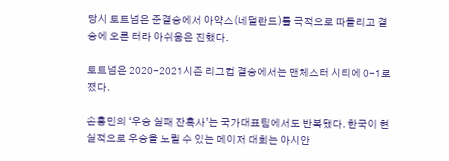당시 토트넘은 준결승에서 아약스(네덜란드)를 극적으로 따돌리고 결승에 오른 터라 아쉬움은 진했다.

토트넘은 2020-2021시즌 리그컵 결승에서는 맨체스터 시티에 0-1로 졌다.

손흥민의 ‘우승 실패 잔혹사’는 국가대표팀에서도 반복됐다. 한국이 현실적으로 우승을 노릴 수 있는 메이저 대회는 아시안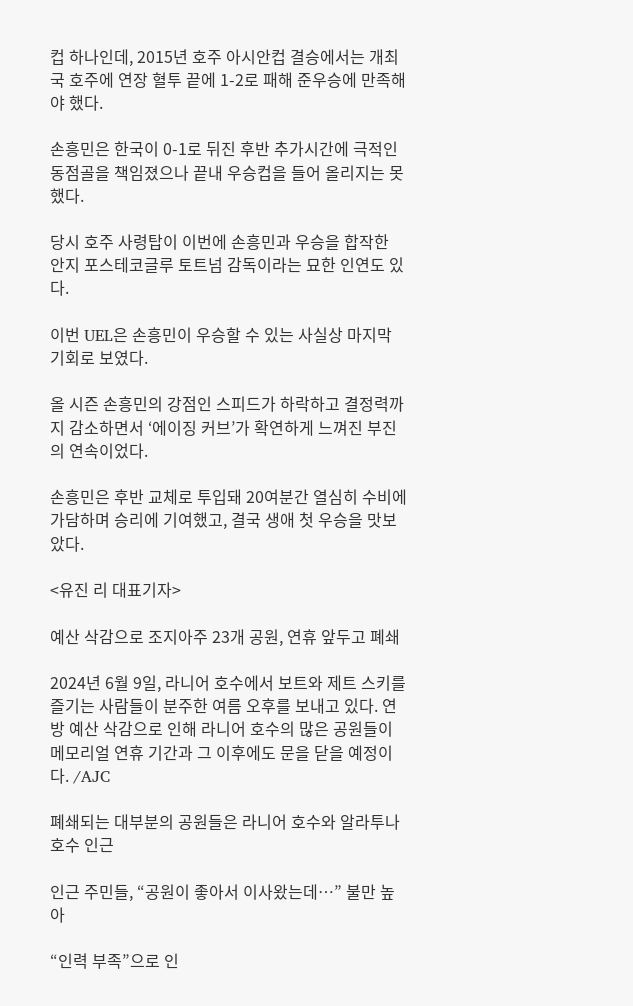컵 하나인데, 2015년 호주 아시안컵 결승에서는 개최국 호주에 연장 혈투 끝에 1-2로 패해 준우승에 만족해야 했다.

손흥민은 한국이 0-1로 뒤진 후반 추가시간에 극적인 동점골을 책임졌으나 끝내 우승컵을 들어 올리지는 못했다.

당시 호주 사령탑이 이번에 손흥민과 우승을 합작한 안지 포스테코글루 토트넘 감독이라는 묘한 인연도 있다.

이번 UEL은 손흥민이 우승할 수 있는 사실상 마지막 기회로 보였다.

올 시즌 손흥민의 강점인 스피드가 하락하고 결정력까지 감소하면서 ‘에이징 커브’가 확연하게 느껴진 부진의 연속이었다.

손흥민은 후반 교체로 투입돼 20여분간 열심히 수비에 가담하며 승리에 기여했고, 결국 생애 첫 우승을 맛보았다.

<유진 리 대표기자>

예산 삭감으로 조지아주 23개 공원, 연휴 앞두고 폐쇄

2024년 6월 9일, 라니어 호수에서 보트와 제트 스키를 즐기는 사람들이 분주한 여름 오후를 보내고 있다. 연방 예산 삭감으로 인해 라니어 호수의 많은 공원들이 메모리얼 연휴 기간과 그 이후에도 문을 닫을 예정이다. /AJC

폐쇄되는 대부분의 공원들은 라니어 호수와 알라투나 호수 인근

인근 주민들, “공원이 좋아서 이사왔는데…” 불만 높아

“인력 부족”으로 인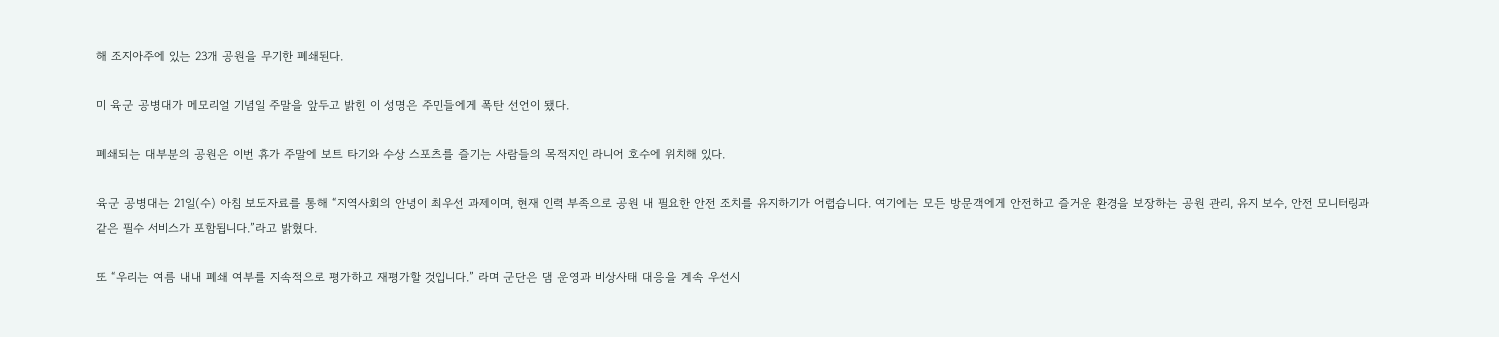해 조지아주에 있는 23개 공원을 무기한 폐쇄된다.

미 육군 공병대가 메모리얼 기념일 주말을 앞두고 밝힌 이 성명은 주민들에게 폭탄 선언이 됐다.

폐쇄되는 대부분의 공원은 이번 휴가 주말에 보트 타기와 수상 스포츠를 즐기는 사람들의 목적지인 라니어 호수에 위치해 있다.

육군 공병대는 21일(수) 아침 보도자료를 통해 “지역사회의 안녕이 최우선 과제이며, 현재 인력 부족으로 공원 내 필요한 안전 조치를 유지하기가 어렵습니다. 여기에는 모든 방문객에게 안전하고 즐거운 환경을 보장하는 공원 관리, 유지 보수, 안전 모니터링과 같은 필수 서비스가 포함됩니다.”라고 밝혔다.

또 “우리는 여름 내내 폐쇄 여부를 지속적으로 평가하고 재평가할 것입니다.” 라며 군단은 댐 운영과 비상사태 대응을 계속 우선시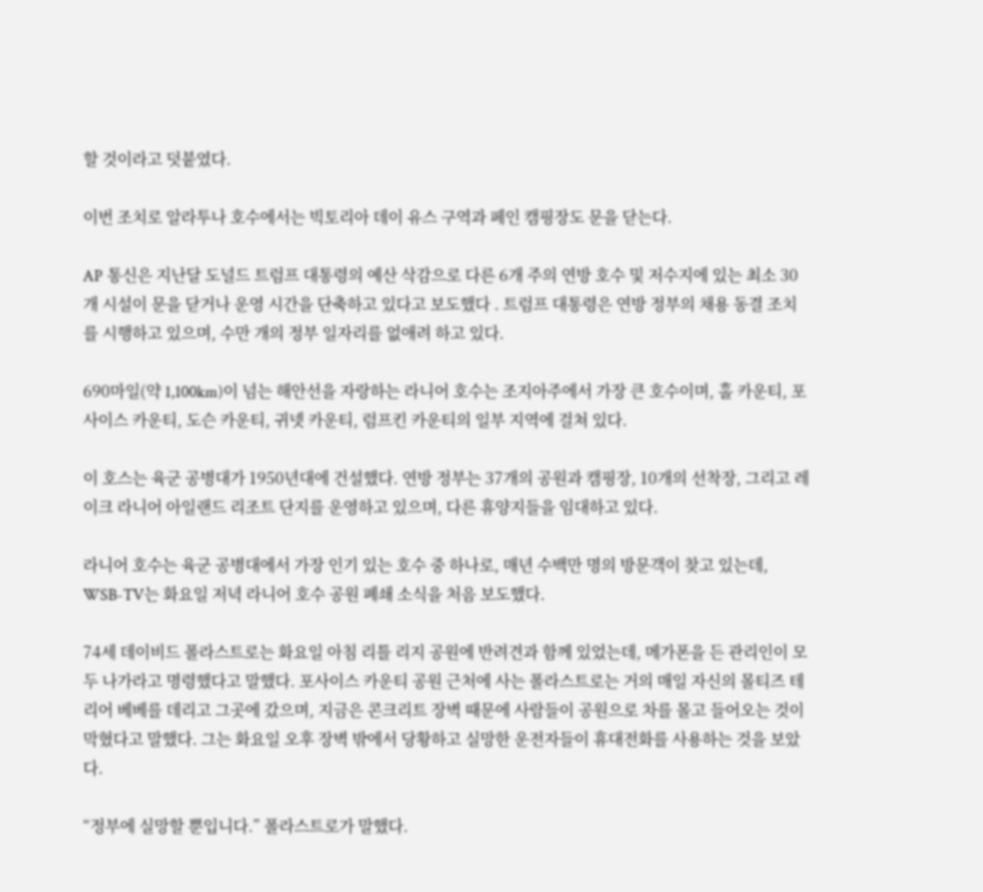할 것이라고 덧붙였다.

이번 조치로 알라투나 호수에서는 빅토리아 데이 유스 구역과 페인 캠핑장도 문을 닫는다.

AP 통신은 지난달 도널드 트럼프 대통령의 예산 삭감으로 다른 6개 주의 연방 호수 및 저수지에 있는 최소 30개 시설이 문을 닫거나 운영 시간을 단축하고 있다고 보도했다 . 트럼프 대통령은 연방 정부의 채용 동결 조치를 시행하고 있으며, 수만 개의 정부 일자리를 없애려 하고 있다.

690마일(약 1,100km)이 넘는 해안선을 자랑하는 라니어 호수는 조지아주에서 가장 큰 호수이며, 홀 카운티, 포사이스 카운티, 도슨 카운티, 귀넷 카운티, 럼프킨 카운티의 일부 지역에 걸쳐 있다.

이 호스는 육군 공병대가 1950년대에 건설했다. 연방 정부는 37개의 공원과 캠핑장, 10개의 선착장, 그리고 레이크 라니어 아일랜드 리조트 단지를 운영하고 있으며, 다른 휴양지들을 임대하고 있다.

라니어 호수는 육군 공병대에서 가장 인기 있는 호수 중 하나로, 매년 수백만 명의 방문객이 찾고 있는데, WSB-TV는 화요일 저녁 라니어 호수 공원 폐쇄 소식을 처음 보도했다.

74세 데이비드 폴라스트로는 화요일 아침 리틀 리지 공원에 반려견과 함께 있었는데, 메가폰을 든 관리인이 모두 나가라고 명령했다고 말했다. 포사이스 카운티 공원 근처에 사는 폴라스트로는 거의 매일 자신의 몰티즈 테리어 베베를 데리고 그곳에 갔으며, 지금은 콘크리트 장벽 때문에 사람들이 공원으로 차를 몰고 들어오는 것이 막혔다고 말했다. 그는 화요일 오후 장벽 밖에서 당황하고 실망한 운전자들이 휴대전화를 사용하는 것을 보았다.

“정부에 실망할 뿐입니다.” 폴라스트로가 말했다.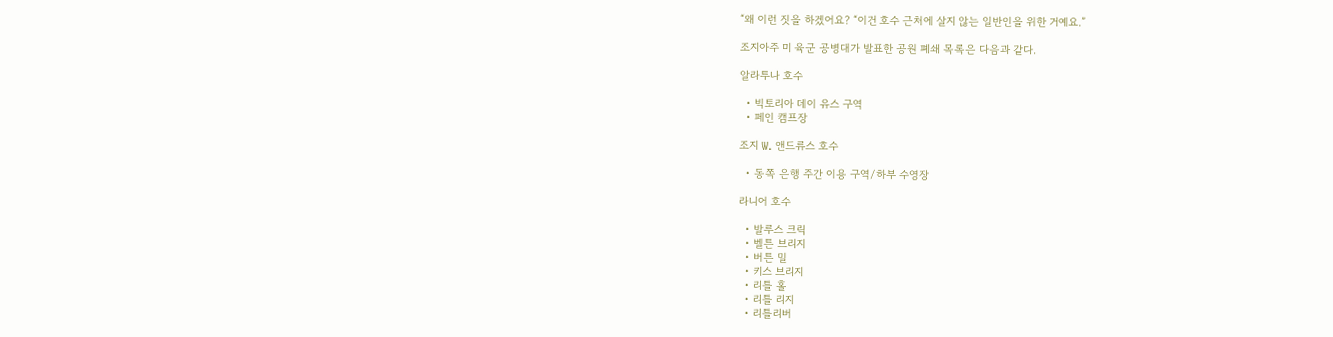“왜 이런 짓을 하겠어요? “이건 호수 근처에 살지 않는 일반인을 위한 거예요.”

조지아주 미 육군 공병대가 발표한 공원 폐쇄 목록은 다음과 같다.

알라투나 호수

  • 빅토리아 데이 유스 구역
  • 페인 캠프장

조지 W. 앤드류스 호수

  • 동쪽 은행 주간 이용 구역/하부 수영장

라니어 호수

  • 발루스 크릭
  • 벨튼 브리지
  • 버튼 밀
  • 키스 브리지
  • 리틀 홀
  • 리틀 리지
  • 리틀리버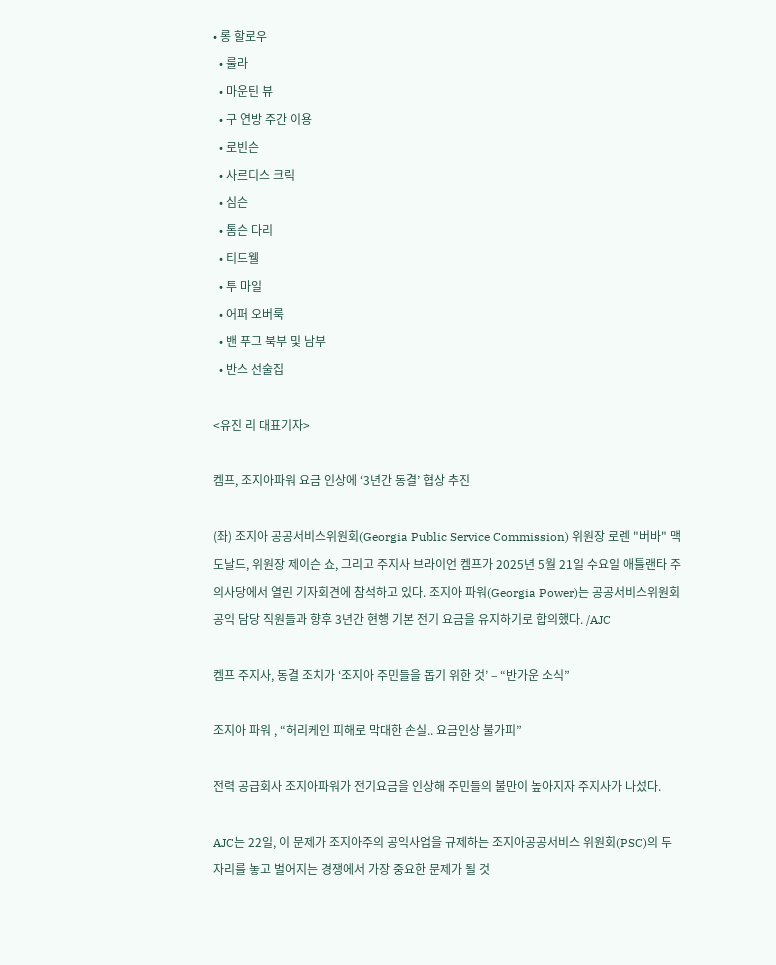• 롱 할로우
  • 룰라
  • 마운틴 뷰
  • 구 연방 주간 이용
  • 로빈슨
  • 사르디스 크릭
  • 심슨
  • 톰슨 다리
  • 티드웰
  • 투 마일
  • 어퍼 오버룩
  • 밴 푸그 북부 및 남부
  • 반스 선술집

<유진 리 대표기자>

켐프, 조지아파워 요금 인상에 ‘3년간 동결’ 협상 추진

(좌) 조지아 공공서비스위원회(Georgia Public Service Commission) 위원장 로렌 "버바" 맥도날드, 위원장 제이슨 쇼, 그리고 주지사 브라이언 켐프가 2025년 5월 21일 수요일 애틀랜타 주 의사당에서 열린 기자회견에 참석하고 있다. 조지아 파워(Georgia Power)는 공공서비스위원회 공익 담당 직원들과 향후 3년간 현행 기본 전기 요금을 유지하기로 합의했다. /AJC

켐프 주지사, 동결 조치가 ‘조지아 주민들을 돕기 위한 것’ – “반가운 소식”

조지아 파워 , “허리케인 피해로 막대한 손실.. 요금인상 불가피”

전력 공급회사 조지아파워가 전기요금을 인상해 주민들의 불만이 높아지자 주지사가 나섰다.

AJC는 22일, 이 문제가 조지아주의 공익사업을 규제하는 조지아공공서비스 위원회(PSC)의 두 자리를 놓고 벌어지는 경쟁에서 가장 중요한 문제가 될 것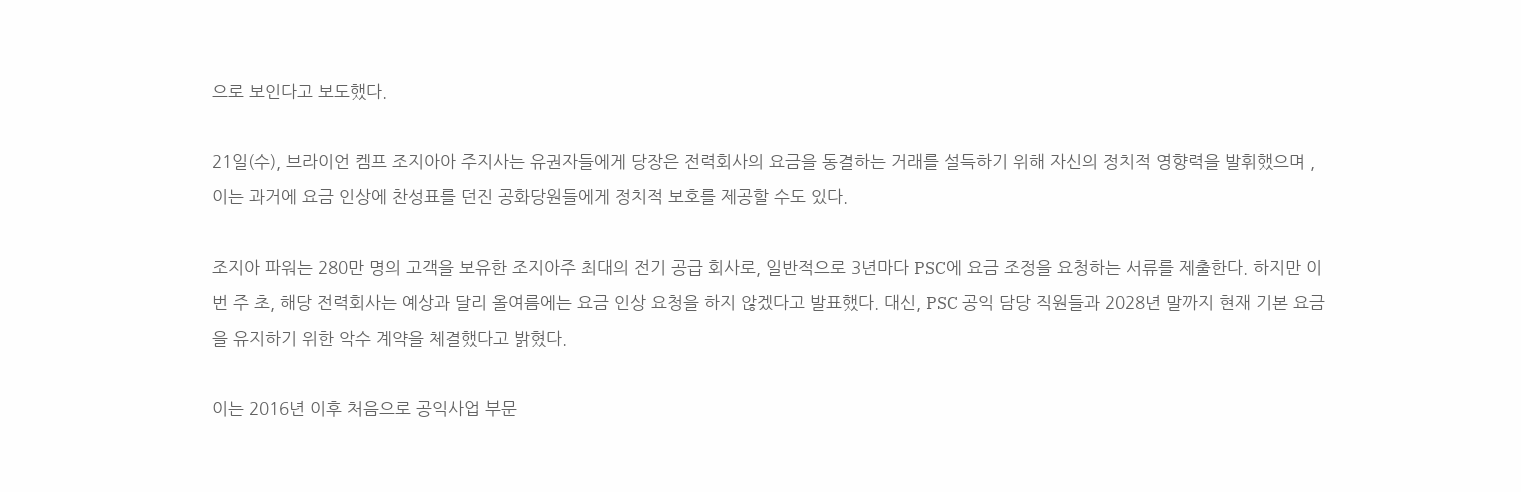으로 보인다고 보도했다.

21일(수), 브라이언 켐프 조지아아 주지사는 유권자들에게 당장은 전력회사의 요금을 동결하는 거래를 설득하기 위해 자신의 정치적 영향력을 발휘했으며 , 이는 과거에 요금 인상에 찬성표를 던진 공화당원들에게 정치적 보호를 제공할 수도 있다.

조지아 파워는 280만 명의 고객을 보유한 조지아주 최대의 전기 공급 회사로, 일반적으로 3년마다 PSC에 요금 조정을 요청하는 서류를 제출한다. 하지만 이번 주 초, 해당 전력회사는 예상과 달리 올여름에는 요금 인상 요청을 하지 않겠다고 발표했다. 대신, PSC 공익 담당 직원들과 2028년 말까지 현재 기본 요금을 유지하기 위한 악수 계약을 체결했다고 밝혔다.

이는 2016년 이후 처음으로 공익사업 부문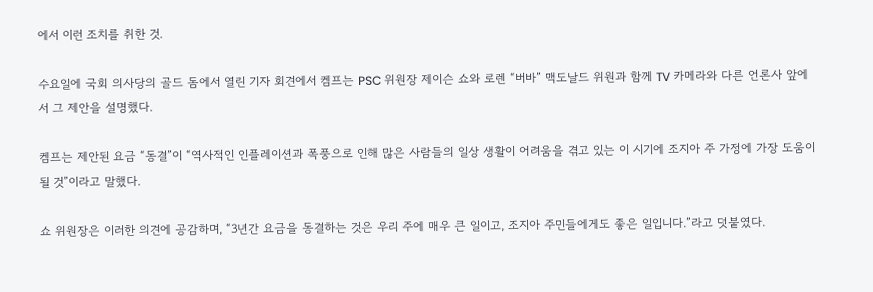에서 이런 조치를 취한 것.

수요일에 국회 의사당의 골드 돔에서 열린 기자 회견에서 켐프는 PSC 위원장 제이슨 쇼와 로렌 “버바” 맥도날드 위원과 함께 TV 카메라와 다른 언론사 앞에서 그 제안을 설명했다.

켐프는 제안된 요금 “동결”이 “역사적인 인플레이션과 폭풍으로 인해 많은 사람들의 일상 생활이 어려움을 겪고 있는 이 시기에 조지아 주 가정에 가장 도움이 될 것”이라고 말했다.

쇼 위원장은 이러한 의견에 공감하며, “3년간 요금을 동결하는 것은 우리 주에 매우 큰 일이고, 조지아 주민들에게도 좋은 일입니다.”라고 덧붙였다.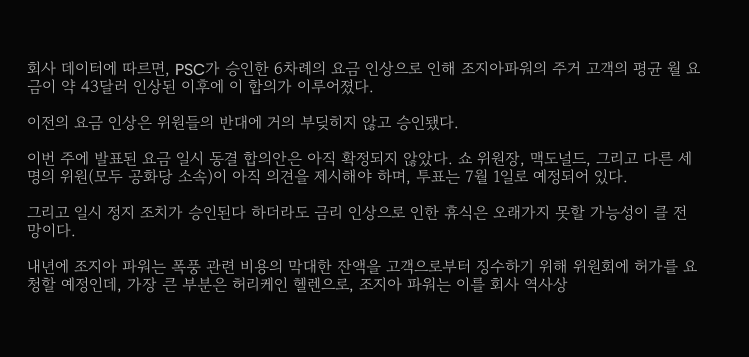회사 데이터에 따르면, PSC가 승인한 6차례의 요금 인상으로 인해 조지아파워의 주거 고객의 평균 월 요금이 약 43달러 인상된 이후에 이 합의가 이루어졌다.

이전의 요금 인상은 위원들의 반대에 거의 부딪히지 않고 승인됐다.

이번 주에 발표된 요금 일시 동결 합의안은 아직 확정되지 않았다. 쇼 위원장, 맥도널드, 그리고 다른 세 명의 위원(모두 공화당 소속)이 아직 의견을 제시해야 하며, 투표는 7월 1일로 예정되어 있다.

그리고 일시 정지 조치가 승인된다 하더라도 금리 인상으로 인한 휴식은 오래가지 못할 가능성이 클 전망이다.

내년에 조지아 파워는 폭풍 관련 비용의 막대한 잔액을 고객으로부터 징수하기 위해 위원회에 허가를 요청할 예정인데, 가장 큰 부분은 허리케인 헬렌으로, 조지아 파워는 이를 회사 역사상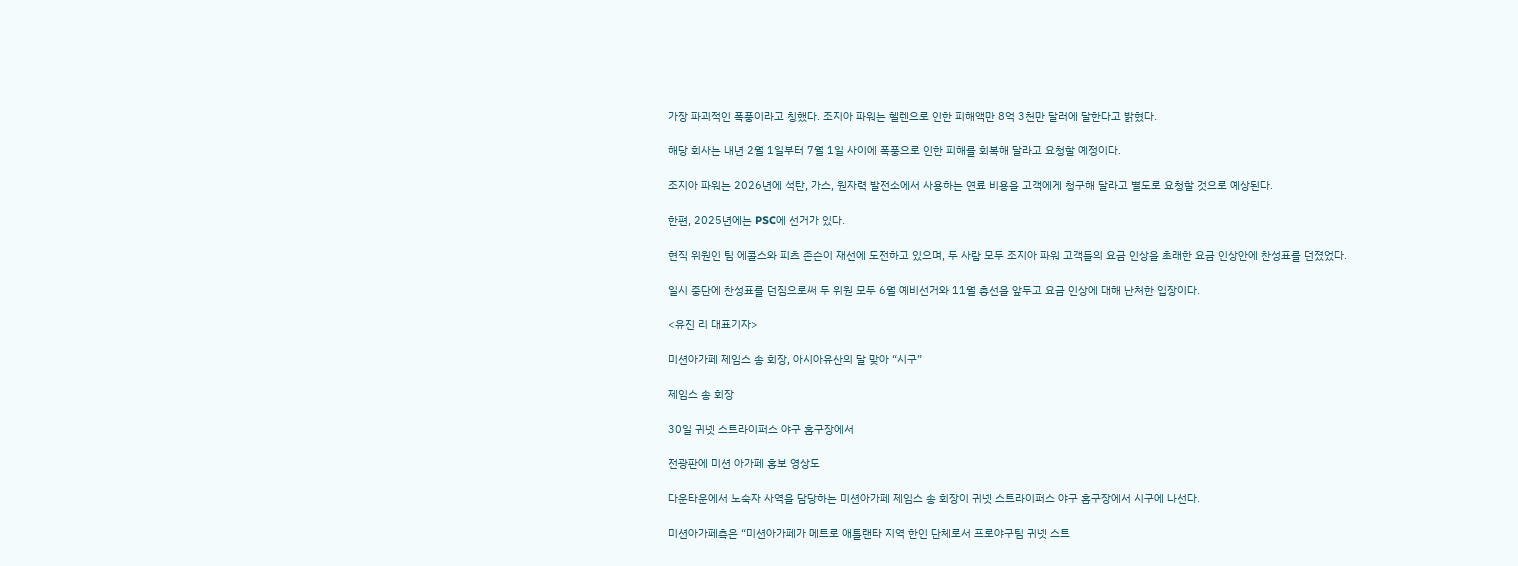가장 파괴적인 폭풍이라고 칭했다. 조지아 파워는 헬렌으로 인한 피해액만 8억 3천만 달러에 달한다고 밝혔다.

해당 회사는 내년 2월 1일부터 7월 1일 사이에 폭풍으로 인한 피해를 회복해 달라고 요청할 예정이다.

조지아 파워는 2026년에 석탄, 가스, 원자력 발전소에서 사용하는 연료 비용을 고객에게 청구해 달라고 별도로 요청할 것으로 예상된다.

한편, 2025년에는 PSC에 선거가 있다.

현직 위원인 팀 에콜스와 피츠 존슨이 재선에 도전하고 있으며, 두 사람 모두 조지아 파워 고객들의 요금 인상을 초래한 요금 인상안에 찬성표를 던졌었다.

일시 중단에 찬성표를 던짐으로써 두 위원 모두 6월 예비선거와 11월 총선을 앞두고 요금 인상에 대해 난처한 입장이다.

<유진 리 대표기자>

미션아가페 제임스 송 회장, 아시아유산의 달 맞아 “시구”

제임스 송 회장

30일 귀넷 스트라이퍼스 야구 홈구장에서

전광판에 미션 아가페 홍보 영상도

다운타운에서 노숙자 사역을 담당하는 미션아가페 제임스 송 회장이 귀넷 스트라이퍼스 야구 홈구장에서 시구에 나선다.

미션아가페측은 “미션아가페가 메트로 애틀랜타 지역 한인 단체로서 프로야구팀 귀넷 스트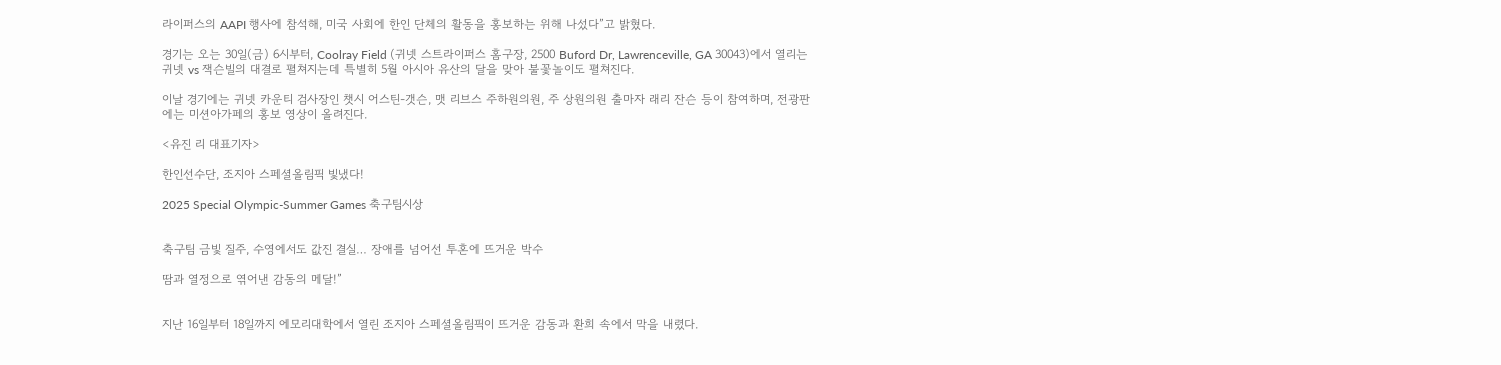라이퍼스의 AAPI 행사에 참석해, 미국 사회에 한인 단체의 활동을 홍보하는 위해 나섰다”고 밝혔다.

경기는 오는 30일(금) 6시부터, Coolray Field (귀넷 스트라이퍼스 홈구장, 2500 Buford Dr, Lawrenceville, GA 30043)에서 열리는 귀넷 vs 잭슨빌의 대결로 펼쳐지는데 특별히 5월 아시아 유산의 달을 맞아 불꽃놀이도 펼쳐진다.

이날 경기에는 귀넷 카운티 검사장인 챗시 어스틴-갯슨, 맷 리브스 주하원의원, 주 상원의원 출마자 래리 잔슨 등이 참여하며, 전광판에는 미션아가페의 홍보 영상이 올려진다.

<유진 리 대표기자>

한인선수단, 조지아 스페셜올림픽 빛냈다!

2025 Special Olympic-Summer Games 축구팀시상


축구팀 금빛 질주, 수영에서도 값진 결실… 장애를 넘어선 투혼에 뜨거운 박수

땀과 열정으로 엮어낸 감동의 메달!”


지난 16일부터 18일까지 에모리대학에서 열린 조지아 스페셜올림픽이 뜨거운 감동과 환희 속에서 막을 내렸다.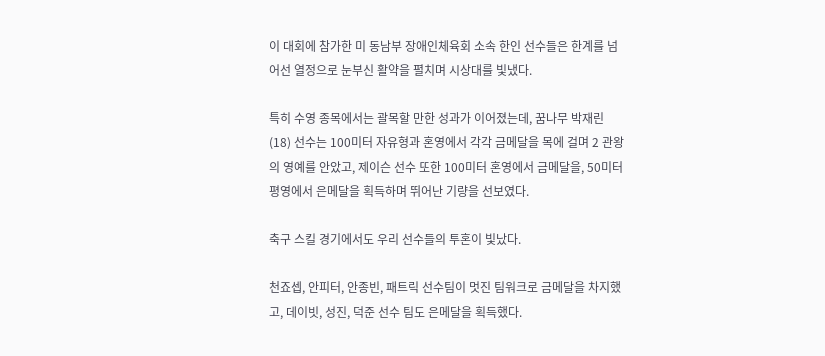이 대회에 참가한 미 동남부 장애인체육회 소속 한인 선수들은 한계를 넘어선 열정으로 눈부신 활약을 펼치며 시상대를 빛냈다.

특히 수영 종목에서는 괄목할 만한 성과가 이어졌는데, 꿈나무 박재린(18) 선수는 100미터 자유형과 혼영에서 각각 금메달을 목에 걸며 2 관왕의 영예를 안았고, 제이슨 선수 또한 100미터 혼영에서 금메달을, 50미터 평영에서 은메달을 획득하며 뛰어난 기량을 선보였다.

축구 스킬 경기에서도 우리 선수들의 투혼이 빛났다.

천죠셉, 안피터, 안종빈, 패트릭 선수팀이 멋진 팀워크로 금메달을 차지했고, 데이빗, 성진, 덕준 선수 팀도 은메달을 획득했다.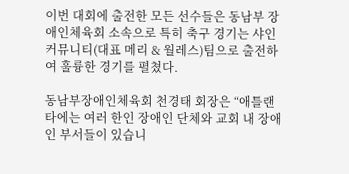이번 대회에 출전한 모든 선수들은 동남부 장애인체육회 소속으로 특히 축구 경기는 샤인커뮤니티(대표 메리 & 월레스)팀으로 출전하여 훌륭한 경기를 펼쳤다.

동남부장애인체육회 천경태 회장은 “애틀랜타에는 여러 한인 장애인 단체와 교회 내 장애인 부서들이 있습니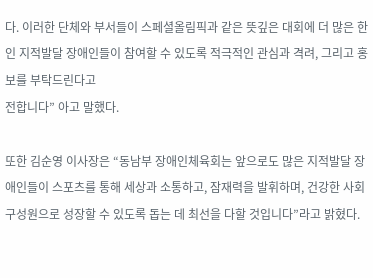다. 이러한 단체와 부서들이 스페셜올림픽과 같은 뜻깊은 대회에 더 많은 한인 지적발달 장애인들이 참여할 수 있도록 적극적인 관심과 격려, 그리고 홍보를 부탁드린다고
전합니다” 아고 말했다.

또한 김순영 이사장은 “동남부 장애인체육회는 앞으로도 많은 지적발달 장애인들이 스포츠를 통해 세상과 소통하고, 잠재력을 발휘하며, 건강한 사회 구성원으로 성장할 수 있도록 돕는 데 최선을 다할 것입니다”라고 밝혔다.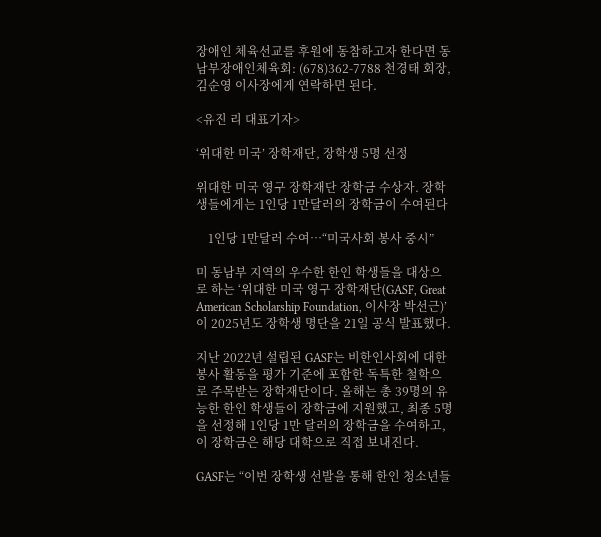장애인 체육선교를 후원에 동참하고자 한다면 동남부장애인체육회: (678)362-7788 천경태 회장, 김순영 이사장에게 연락하면 된다.

<유진 리 대표기자>

‘위대한 미국’ 장학재단, 장학생 5명 선정

위대한 미국 영구 장학재단 장학금 수상자. 장학생들에게는 1인당 1만달러의 장학금이 수여된다

    1인당 1만달러 수여…“미국사회 봉사 중시”

미 동남부 지역의 우수한 한인 학생들을 대상으로 하는 ‘위대한 미국 영구 장학재단(GASF, Great American Scholarship Foundation, 이사장 박선근)’이 2025년도 장학생 명단을 21일 공식 발표했다.

지난 2022년 설립된 GASF는 비한인사회에 대한 봉사 활동을 평가 기준에 포함한 독특한 철학으로 주목받는 장학재단이다. 올해는 총 39명의 유능한 한인 학생들이 장학금에 지원했고, 최종 5명을 선정해 1인당 1만 달러의 장학금을 수여하고, 이 장학금은 해당 대학으로 직접 보내진다.

GASF는 “이번 장학생 선발을 통해 한인 청소년들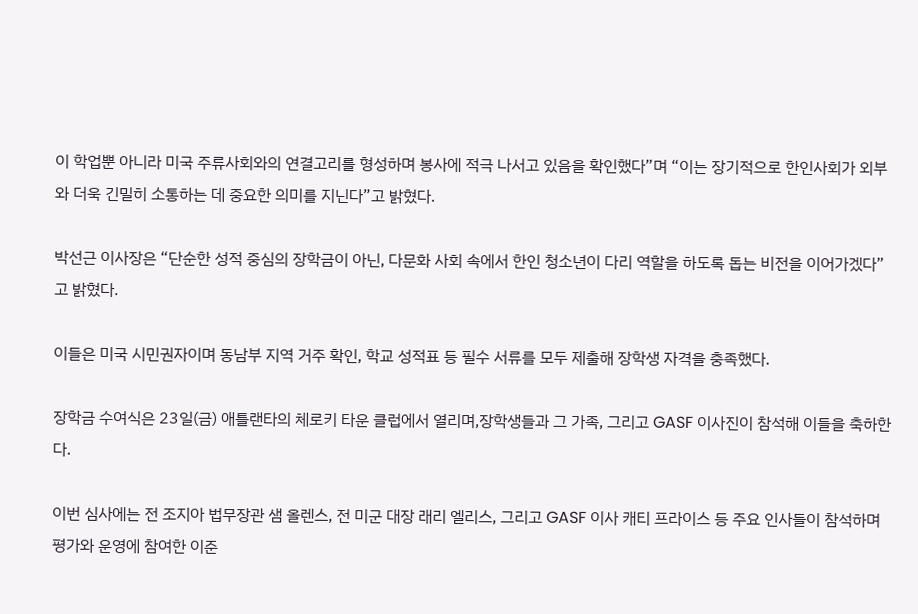이 학업뿐 아니라 미국 주류사회와의 연결고리를 형성하며 봉사에 적극 나서고 있음을 확인했다”며 “이는 장기적으로 한인사회가 외부와 더욱 긴밀히 소통하는 데 중요한 의미를 지닌다”고 밝혔다.

박선근 이사장은 “단순한 성적 중심의 장학금이 아닌, 다문화 사회 속에서 한인 청소년이 다리 역할을 하도록 돕는 비전을 이어가겠다”고 밝혔다.

이들은 미국 시민권자이며 동남부 지역 거주 확인, 학교 성적표 등 필수 서류를 모두 제출해 장학생 자격을 충족했다.

장학금 수여식은 23일(금) 애틀랜타의 체로키 타운 클럽에서 열리며,장학생들과 그 가족, 그리고 GASF 이사진이 참석해 이들을 축하한다.

이번 심사에는 전 조지아 법무장관 샘 올렌스, 전 미군 대장 래리 엘리스, 그리고 GASF 이사 캐티 프라이스 등 주요 인사들이 참석하며 평가와 운영에 참여한 이준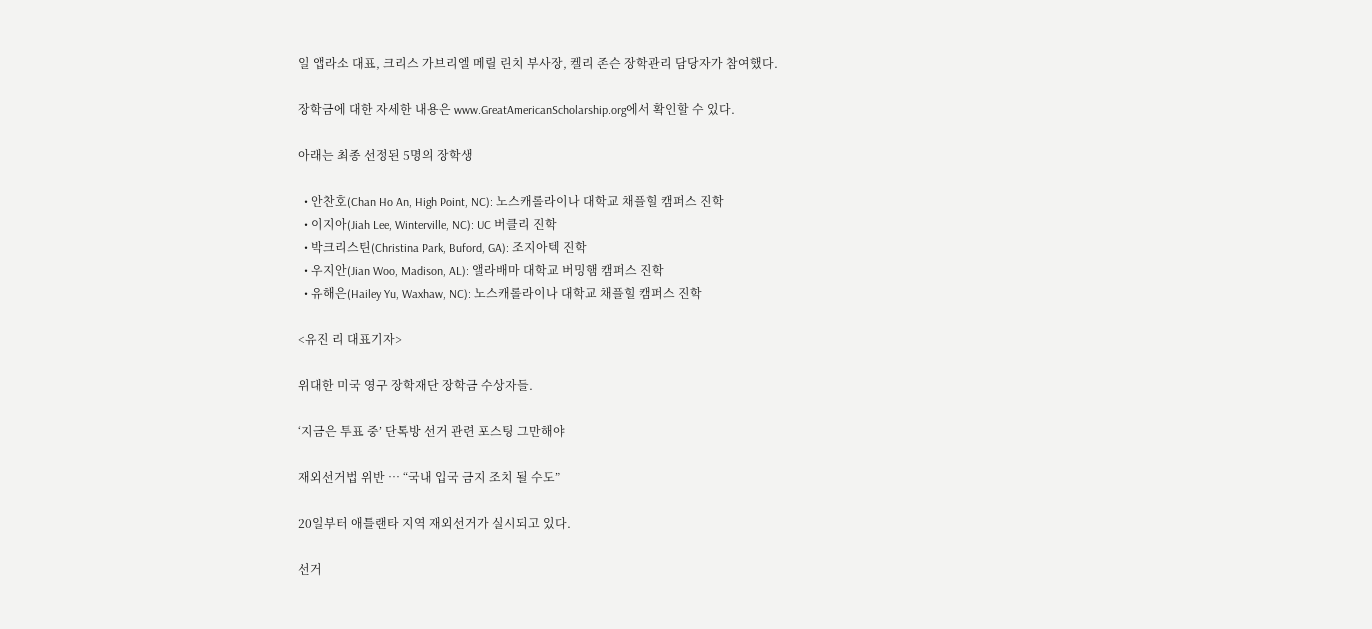일 앱라소 대표, 크리스 가브리엘 메릴 린치 부사장, 켈리 존슨 장학관리 담당자가 참여했다.

장학금에 대한 자세한 내용은 www.GreatAmericanScholarship.org에서 확인할 수 있다.

아래는 최종 선정된 5명의 장학생

  • 안찬호(Chan Ho An, High Point, NC): 노스캐롤라이나 대학교 채플힐 캠퍼스 진학
  • 이지아(Jiah Lee, Winterville, NC): UC 버클리 진학
  • 박크리스틴(Christina Park, Buford, GA): 조지아텍 진학
  • 우지안(Jian Woo, Madison, AL): 앨라배마 대학교 버밍햄 캠퍼스 진학
  • 유해은(Hailey Yu, Waxhaw, NC): 노스캐롤라이나 대학교 채플힐 캠퍼스 진학

<유진 리 대표기자>

위대한 미국 영구 장학재단 장학금 수상자들.

‘지금은 투표 중’ 단톡방 선거 관련 포스팅 그만해야

재외선거법 위반 … “국내 입국 금지 조치 될 수도”

20일부터 애틀랜타 지역 재외선거가 실시되고 있다.

선거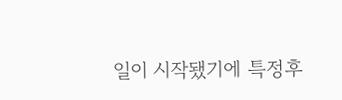일이 시작됐기에 특정후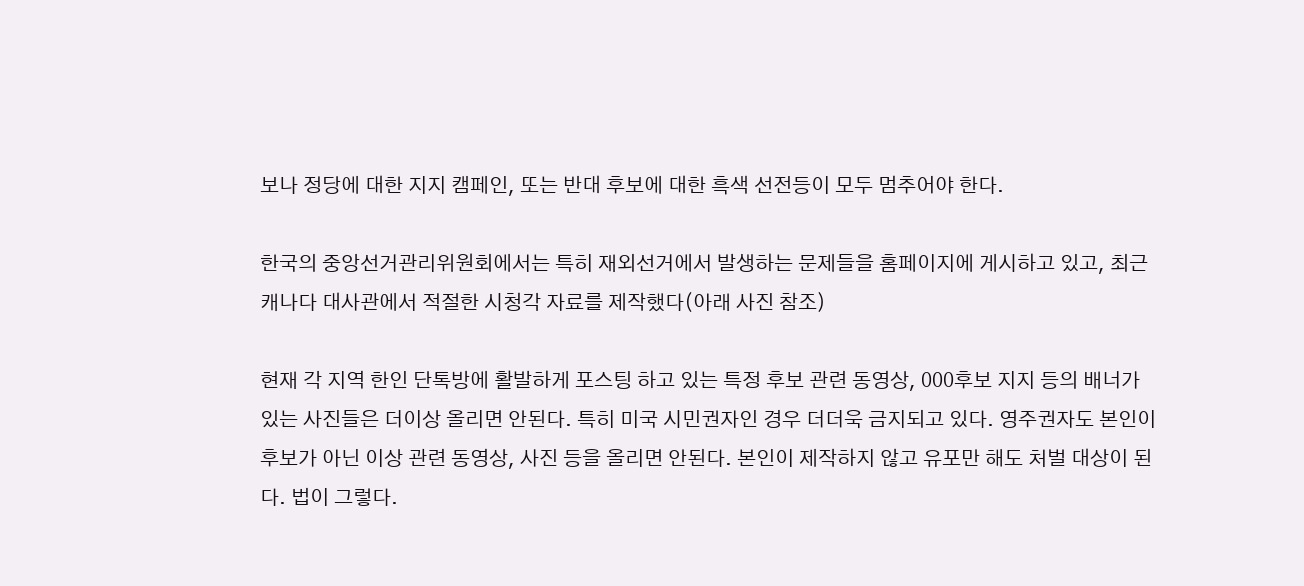보나 정당에 대한 지지 캠페인, 또는 반대 후보에 대한 흑색 선전등이 모두 멈추어야 한다.

한국의 중앙선거관리위원회에서는 특히 재외선거에서 발생하는 문제들을 홈페이지에 게시하고 있고, 최근 캐나다 대사관에서 적절한 시청각 자료를 제작했다(아래 사진 참조)

현재 각 지역 한인 단톡방에 활발하게 포스팅 하고 있는 특정 후보 관련 동영상, 000후보 지지 등의 배너가 있는 사진들은 더이상 올리면 안된다. 특히 미국 시민권자인 경우 더더욱 금지되고 있다. 영주권자도 본인이 후보가 아닌 이상 관련 동영상, 사진 등을 올리면 안된다. 본인이 제작하지 않고 유포만 해도 처벌 대상이 된다. 법이 그렇다.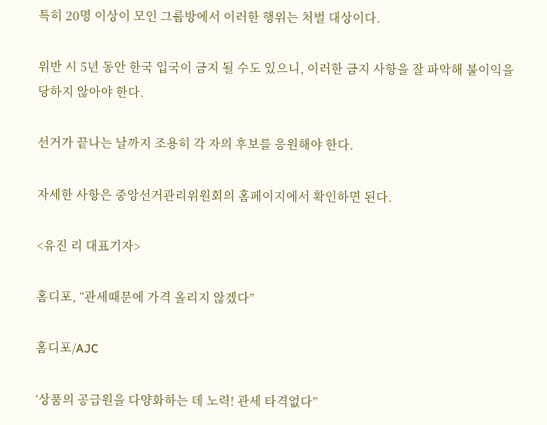특히 20명 이상이 모인 그룹방에서 이러한 행위는 처벌 대상이다.

위반 시 5년 동안 한국 입국이 금지 될 수도 있으니, 이러한 금지 사항을 잘 파악해 불이익을 당하지 않아야 한다.

선거가 끝나는 날까지 조용히 각 자의 후보를 응원해야 한다.

자세한 사항은 중앙선거관리위원회의 홈페이지에서 확인하면 된다.

<유진 리 대표기자>

홈디포, “관세때문에 가격 올리지 않겠다”

홈디포/AJC

‘상품의 공급원을 다양화하는 데 노력! 관세 타격없다”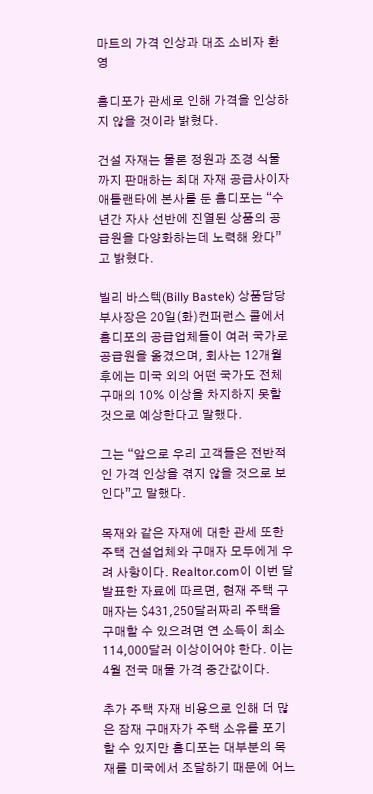마트의 가격 인상과 대조 소비자 환영

홈디포가 관세로 인해 가격을 인상하지 않을 것이라 밝혔다.

건설 자재는 물론 정원과 조경 식물까지 판매하는 최대 자재 공급사이자 애틀랜타에 본사를 둔 홈디포는 “수년간 자사 선반에 진열된 상품의 공급원을 다양화하는데 노력해 왔다”고 밝혔다.

빌리 바스텍(Billy Bastek) 상품담당 부사장은 20일(화)컨퍼런스 콜에서 홈디포의 공급업체들이 여러 국가로 공급원을 옮겼으며, 회사는 12개월 후에는 미국 외의 어떤 국가도 전체 구매의 10% 이상을 차지하지 못할 것으로 예상한다고 말했다.

그는 “앞으로 우리 고객들은 전반적인 가격 인상을 겪지 않을 것으로 보인다”고 말했다.

목재와 같은 자재에 대한 관세 또한 주택 건설업체와 구매자 모두에게 우려 사항이다. Realtor.com이 이번 달 발표한 자료에 따르면, 현재 주택 구매자는 $431,250달러짜리 주택을 구매할 수 있으려면 연 소득이 최소 114,000달러 이상이어야 한다. 이는 4월 전국 매물 가격 중간값이다.

추가 주택 자재 비용으로 인해 더 많은 잠재 구매자가 주택 소유를 포기할 수 있지만 홈디포는 대부분의 목재를 미국에서 조달하기 때문에 어느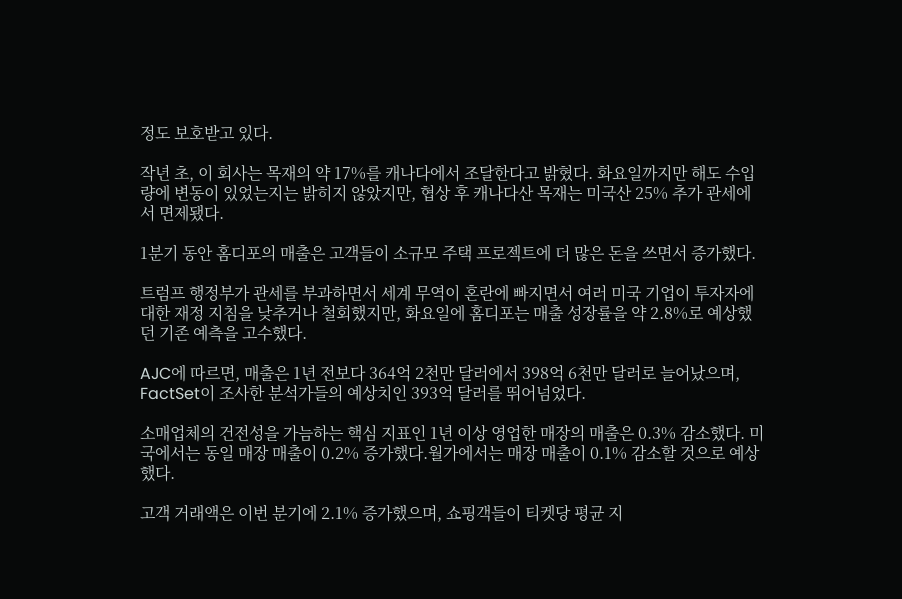정도 보호받고 있다.

작년 초, 이 회사는 목재의 약 17%를 캐나다에서 조달한다고 밝혔다. 화요일까지만 해도 수입량에 변동이 있었는지는 밝히지 않았지만, 협상 후 캐나다산 목재는 미국산 25% 추가 관세에서 면제됐다.

1분기 동안 홈디포의 매출은 고객들이 소규모 주택 프로젝트에 더 많은 돈을 쓰면서 증가했다.

트럼프 행정부가 관세를 부과하면서 세계 무역이 혼란에 빠지면서 여러 미국 기업이 투자자에 대한 재정 지침을 낮추거나 철회했지만, 화요일에 홈디포는 매출 성장률을 약 2.8%로 예상했던 기존 예측을 고수했다.

AJC에 따르면, 매출은 1년 전보다 364억 2천만 달러에서 398억 6천만 달러로 늘어났으며, FactSet이 조사한 분석가들의 예상치인 393억 달러를 뛰어넘었다.

소매업체의 건전성을 가늠하는 핵심 지표인 1년 이상 영업한 매장의 매출은 0.3% 감소했다. 미국에서는 동일 매장 매출이 0.2% 증가했다.월가에서는 매장 매출이 0.1% 감소할 것으로 예상했다.

고객 거래액은 이번 분기에 2.1% 증가했으며, 쇼핑객들이 티켓당 평균 지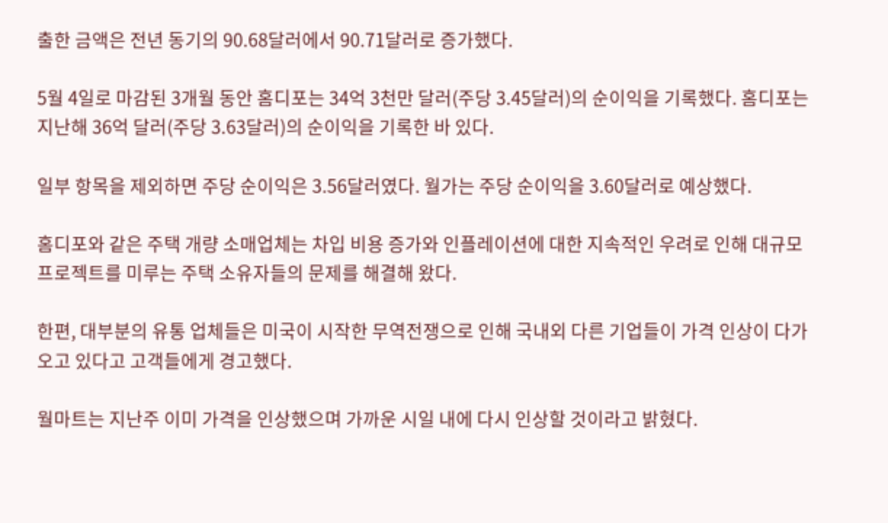출한 금액은 전년 동기의 90.68달러에서 90.71달러로 증가했다.

5월 4일로 마감된 3개월 동안 홈디포는 34억 3천만 달러(주당 3.45달러)의 순이익을 기록했다. 홈디포는 지난해 36억 달러(주당 3.63달러)의 순이익을 기록한 바 있다.

일부 항목을 제외하면 주당 순이익은 3.56달러였다. 월가는 주당 순이익을 3.60달러로 예상했다.

홈디포와 같은 주택 개량 소매업체는 차입 비용 증가와 인플레이션에 대한 지속적인 우려로 인해 대규모 프로젝트를 미루는 주택 소유자들의 문제를 해결해 왔다.

한편, 대부분의 유통 업체들은 미국이 시작한 무역전쟁으로 인해 국내외 다른 기업들이 가격 인상이 다가오고 있다고 고객들에게 경고했다.

월마트는 지난주 이미 가격을 인상했으며 가까운 시일 내에 다시 인상할 것이라고 밝혔다.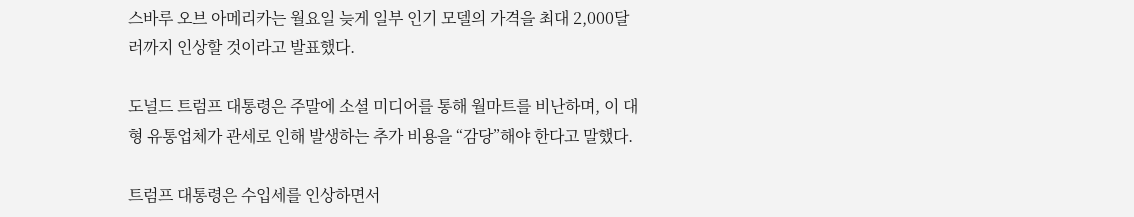스바루 오브 아메리카는 월요일 늦게 일부 인기 모델의 가격을 최대 2,000달러까지 인상할 것이라고 발표했다.

도널드 트럼프 대통령은 주말에 소셜 미디어를 통해 월마트를 비난하며, 이 대형 유통업체가 관세로 인해 발생하는 추가 비용을 “감당”해야 한다고 말했다.

트럼프 대통령은 수입세를 인상하면서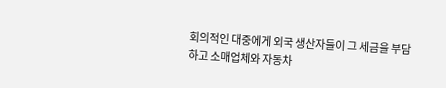회의적인 대중에게 외국 생산자들이 그 세금을 부담하고 소매업체와 자동차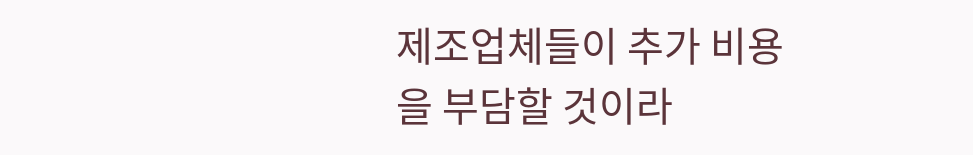제조업체들이 추가 비용을 부담할 것이라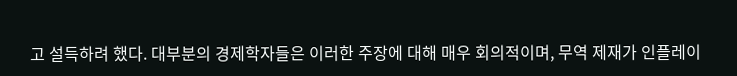고 설득하려 했다. 대부분의 경제학자들은 이러한 주장에 대해 매우 회의적이며, 무역 제재가 인플레이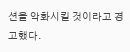션을 악화시킬 것이라고 경고했다.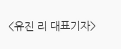<유진 리 대표기자>